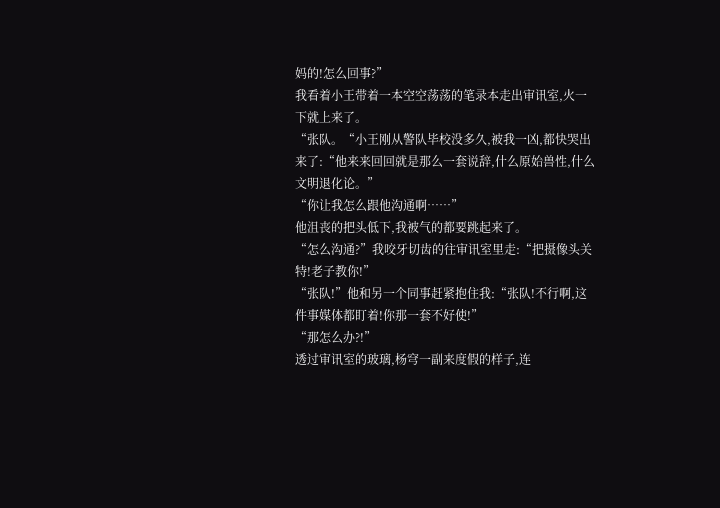妈的!怎么回事?”
我看着小王带着一本空空荡荡的笔录本走出审讯室,火一下就上来了。
“张队。“小王刚从警队毕校没多久,被我一凶,都快哭出来了:“他来来回回就是那么一套说辞,什么原始兽性,什么文明退化论。”
“你让我怎么跟他沟通啊……”
他沮丧的把头低下,我被气的都要跳起来了。
“怎么沟通?”我咬牙切齿的往审讯室里走:“把摄像头关特!老子教你!”
“张队!”他和另一个同事赶紧抱住我:“张队!不行啊,这件事媒体都盯着!你那一套不好使!”
“那怎么办?!”
透过审讯室的玻璃,杨穹一副来度假的样子,连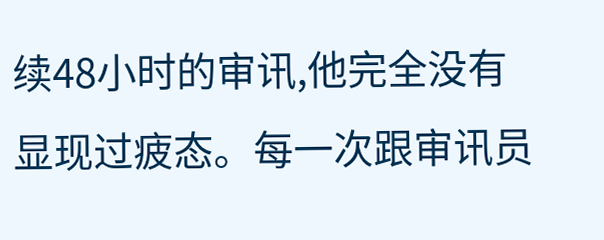续48小时的审讯,他完全没有显现过疲态。每一次跟审讯员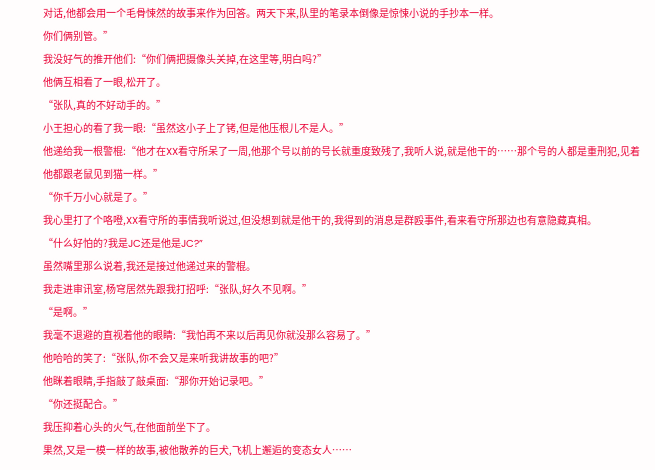对话,他都会用一个毛骨悚然的故事来作为回答。两天下来,队里的笔录本倒像是惊悚小说的手抄本一样。
你们俩别管。”
我没好气的推开他们:“你们俩把摄像头关掉,在这里等,明白吗?”
他俩互相看了一眼,松开了。
“张队,真的不好动手的。”
小王担心的看了我一眼:“虽然这小子上了铐,但是他压根儿不是人。”
他递给我一根警棍:“他才在XX看守所呆了一周,他那个号以前的号长就重度致残了,我听人说,就是他干的……那个号的人都是重刑犯,见着他都跟老鼠见到猫一样。”
“你千万小心就是了。”
我心里打了个咯噔,XX看守所的事情我听说过,但没想到就是他干的,我得到的消息是群殴事件,看来看守所那边也有意隐藏真相。
“什么好怕的?我是JC还是他是JC?”
虽然嘴里那么说着,我还是接过他递过来的警棍。
我走进审讯室,杨穹居然先跟我打招呼:“张队,好久不见啊。”
“是啊。”
我毫不退避的直视着他的眼睛:“我怕再不来以后再见你就没那么容易了。”
他哈哈的笑了:“张队,你不会又是来听我讲故事的吧?”
他眯着眼睛,手指敲了敲桌面:“那你开始记录吧。”
“你还挺配合。”
我压抑着心头的火气,在他面前坐下了。
果然,又是一模一样的故事,被他散养的巨犬,飞机上邂逅的变态女人……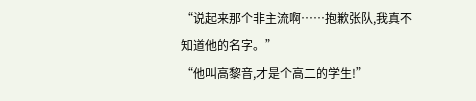“说起来那个非主流啊……抱歉张队,我真不知道他的名字。”
“他叫高黎音,才是个高二的学生!”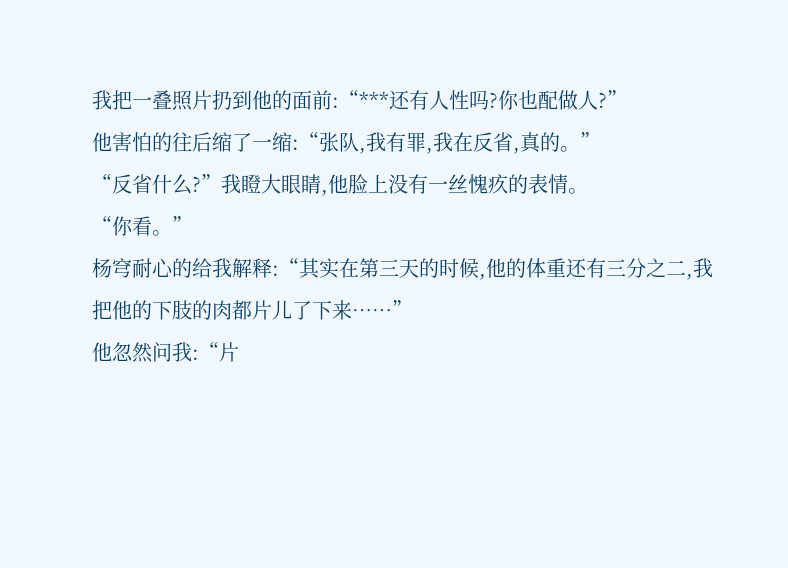我把一叠照片扔到他的面前:“***还有人性吗?你也配做人?”
他害怕的往后缩了一缩:“张队,我有罪,我在反省,真的。”
“反省什么?”我瞪大眼睛,他脸上没有一丝愧疚的表情。
“你看。”
杨穹耐心的给我解释:“其实在第三天的时候,他的体重还有三分之二,我把他的下肢的肉都片儿了下来……”
他忽然问我:“片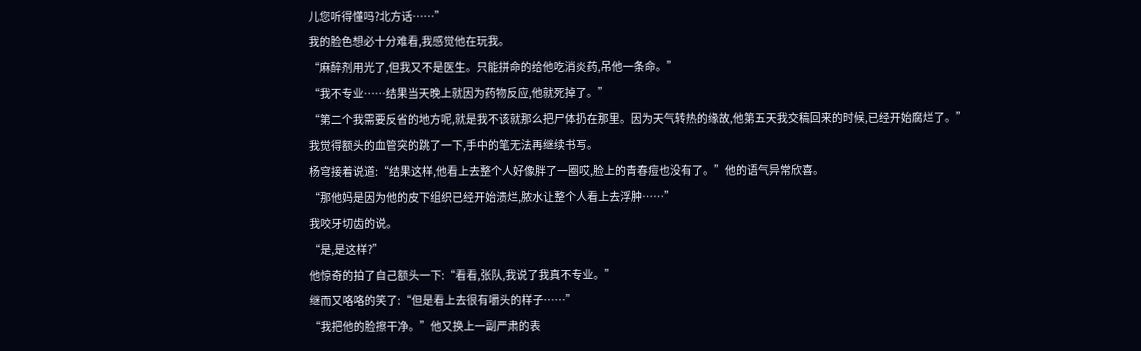儿您听得懂吗?北方话……”
我的脸色想必十分难看,我感觉他在玩我。
“麻醉剂用光了,但我又不是医生。只能拼命的给他吃消炎药,吊他一条命。”
“我不专业……结果当天晚上就因为药物反应,他就死掉了。”
“第二个我需要反省的地方呢,就是我不该就那么把尸体扔在那里。因为天气转热的缘故,他第五天我交稿回来的时候,已经开始腐烂了。”
我觉得额头的血管突的跳了一下,手中的笔无法再继续书写。
杨穹接着说道:“结果这样,他看上去整个人好像胖了一圈哎,脸上的青春痘也没有了。”他的语气异常欣喜。
“那他妈是因为他的皮下组织已经开始溃烂,脓水让整个人看上去浮肿……”
我咬牙切齿的说。
“是,是这样?”
他惊奇的拍了自己额头一下:“看看,张队,我说了我真不专业。”
继而又咯咯的笑了:“但是看上去很有嚼头的样子……”
“我把他的脸擦干净。”他又换上一副严肃的表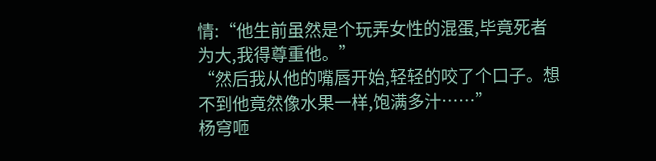情:“他生前虽然是个玩弄女性的混蛋,毕竟死者为大,我得尊重他。”
“然后我从他的嘴唇开始,轻轻的咬了个口子。想不到他竟然像水果一样,饱满多汁……”
杨穹咂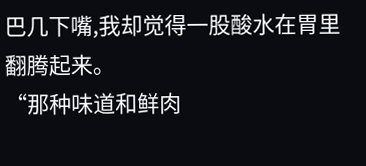巴几下嘴,我却觉得一股酸水在胃里翻腾起来。
“那种味道和鲜肉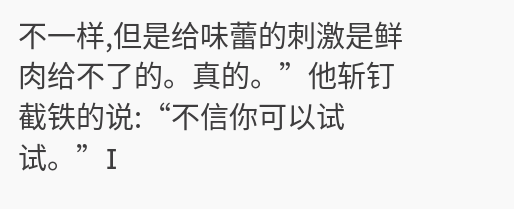不一样,但是给味蕾的刺激是鲜肉给不了的。真的。”他斩钉截铁的说:“不信你可以试试。”I